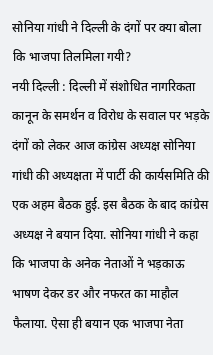सोनिया गांधी ने दिल्ली के दंगों पर क्या बोला कि भाजपा तिलमिला गयी?
नयी दिल्ली : दिल्ली में संशोधित नागरिकता कानून के समर्थन व विरोध के सवाल पर भड़के दंगों को लेकर आज कांग्रेस अध्यक्ष सोनिया गांधी की अध्यक्षता में पार्टी की कार्यसमिति की एक अहम बैठक हुई. इस बैठक के बाद कांग्रेस अध्यक्ष ने बयान दिया. सोनिया गांधी ने कहा कि भाजपा के अनेक नेताओं ने भड़काऊ भाषण देकर डर और नफरत का माहौल फैलाया. ऐसा ही बयान एक भाजपा नेता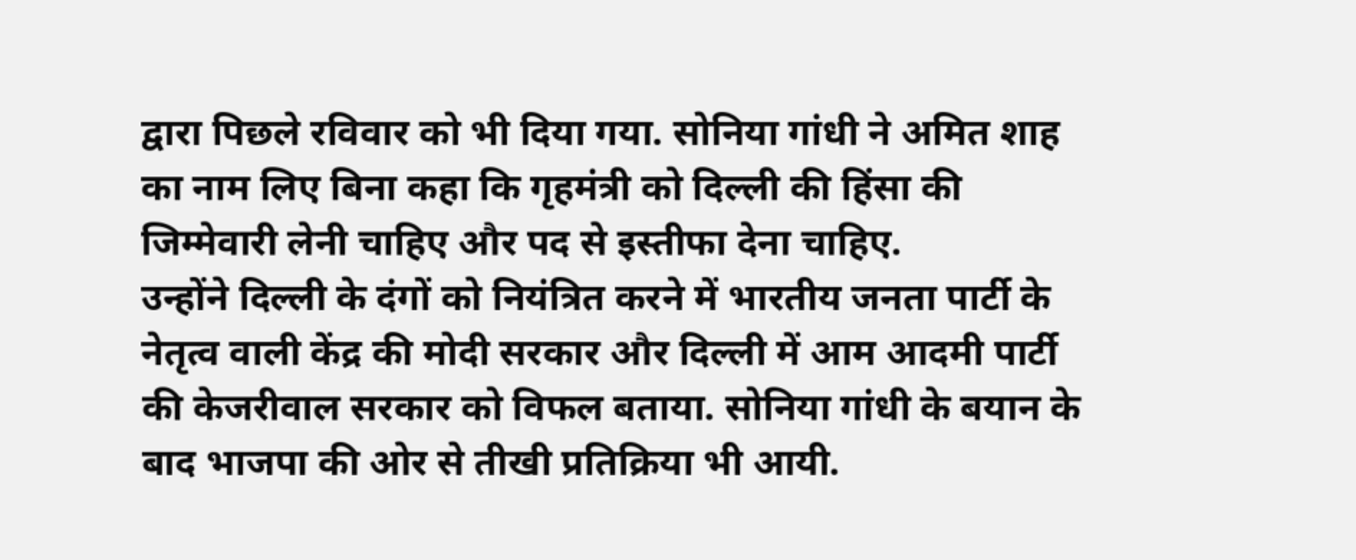द्वारा पिछले रविवार को भी दिया गया. सोनिया गांधी ने अमित शाह का नाम लिए बिना कहा कि गृहमंत्री को दिल्ली की हिंसा की जिम्मेवारी लेनी चाहिए और पद से इस्तीफा देना चाहिए.
उन्होंने दिल्ली के दंगों को नियंत्रित करने में भारतीय जनता पार्टी के नेतृत्व वाली केंद्र की मोदी सरकार और दिल्ली में आम आदमी पार्टी की केजरीवाल सरकार को विफल बताया. सोनिया गांधी के बयान के बाद भाजपा की ओर से तीखी प्रतिक्रिया भी आयी.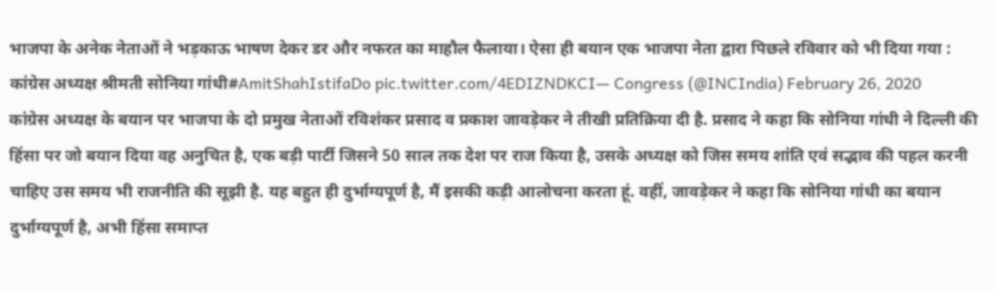भाजपा के अनेक नेताओं ने भड़काऊ भाषण देकर डर और नफरत का माहौल फैलाया। ऐसा ही बयान एक भाजपा नेता द्वारा पिछले रविवार को भी दिया गया : कांग्रेस अध्यक्ष श्रीमती सोनिया गांधी#AmitShahIstifaDo pic.twitter.com/4EDIZNDKCI— Congress (@INCIndia) February 26, 2020
कांग्रेस अध्यक्ष के बयान पर भाजपा के दो प्रमुख नेताओं रविशंकर प्रसाद व प्रकाश जावड़ेकर ने तीखी प्रतिक्रिया दी है. प्रसाद ने कहा कि सोनिया गांधी ने दिल्ली की हिंसा पर जो बयान दिया वह अनुचित है, एक बड़ी पार्टी जिसने 50 साल तक देश पर राज किया है, उसके अध्यक्ष को जिस समय शांति एवं सद्भाव की पहल करनी चाहिए उस समय भी राजनीति की सूझी है. यह बहुत ही दुर्भाग्यपूर्ण है, मैं इसकी कड़ी आलोचना करता हूं. वहीं, जावड़ेकर ने कहा कि सोनिया गांधी का बयान दुर्भाग्यपूर्ण है, अभी हिंसा समाप्त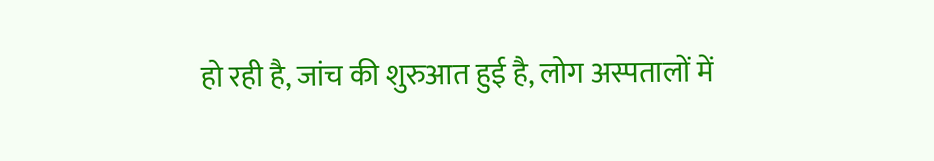हो रही है, जांच की शुरुआत हुई है, लोग अस्पतालों में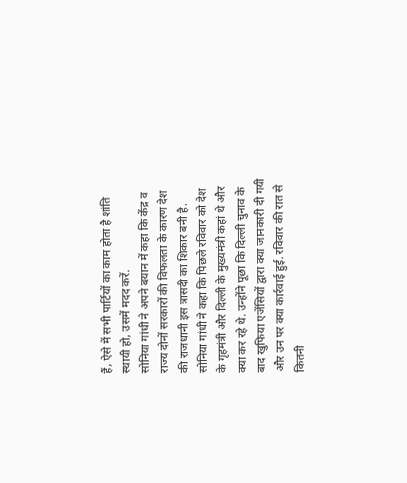हैं, ऐसे में सभी पार्टियों का काम होता है शांति स्थायी हो, उसमें मदद करें.
सोनिया गांधी ने अपने बयान में कहा कि केंद्र व राज्य दोनों सरकारों की विफलता के कारण देश की राजधानी इस त्रासदी का शिकार बनी है. सोनिया गांधी ने कहा कि पिछले रविवार को देश के गृहमंत्री और दिल्ली के मुख्यमंत्री कहां थे और क्या कर रहे थे. उन्होंने पूछा कि दिल्ली चुनाव के बाद खुफिया एजेंसियों द्वारा क्या जानकारी दी गयी और उन पर क्या कार्रवाई हुई. रविवार की रात से कितनी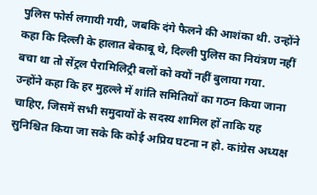पुलिस फोर्स लगायी गयी, जबकि दंगे फैलने की आशंका थी. उन्होंने कहा कि दिल्ली के हालात बेकाबू थे, दिल्ली पुलिस का नियंत्रण नहीं बचा था तो सेंट्रल पैरामिलिट्री बलों को क्यों नहीं बुलाया गया.
उन्होंने कहा कि हर मुहल्ले में शांति समितियों का गठन किया जाना चाहिए, जिसमें सभी समुदायों के सदस्य शामिल हों ताकि यह सुनिश्चित किया जा सके कि कोई अप्रिय घटना न हो. कांग्रेस अध्यक्ष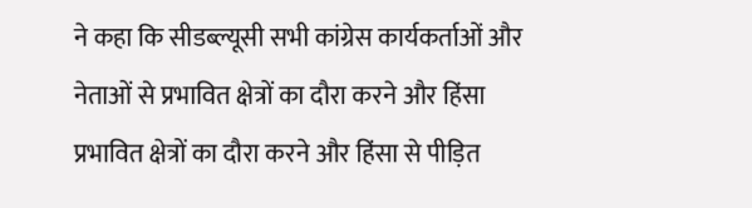ने कहा कि सीडब्ल्यूसी सभी कांग्रेस कार्यकर्ताओं और नेताओं से प्रभावित क्षेत्रों का दौरा करने और हिंसा प्रभावित क्षेत्रों का दौरा करने और हिंसा से पीड़ित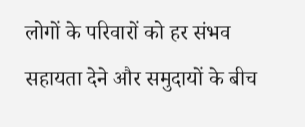लोगों के परिवारों को हर संभव सहायता देने और समुदायों के बीच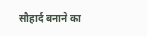सौहार्द बनाने का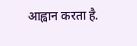आह्वान करता है.